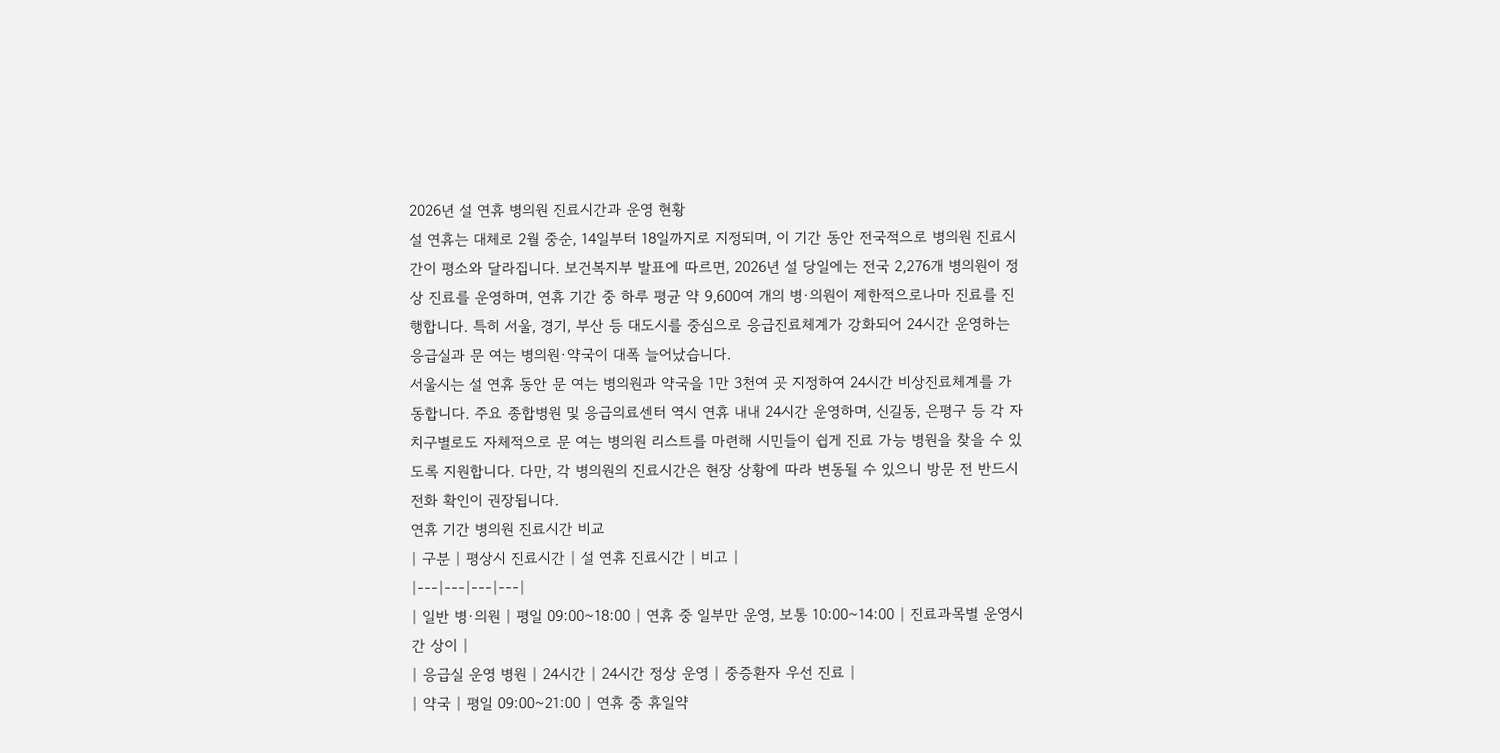2026년 설 연휴 병의원 진료시간과 운영 현황
설 연휴는 대체로 2월 중순, 14일부터 18일까지로 지정되며, 이 기간 동안 전국적으로 병의원 진료시간이 평소와 달라집니다. 보건복지부 발표에 따르면, 2026년 설 당일에는 전국 2,276개 병의원이 정상 진료를 운영하며, 연휴 기간 중 하루 평균 약 9,600여 개의 병·의원이 제한적으로나마 진료를 진행합니다. 특히 서울, 경기, 부산 등 대도시를 중심으로 응급진료체계가 강화되어 24시간 운영하는 응급실과 문 여는 병의원·약국이 대폭 늘어났습니다.
서울시는 설 연휴 동안 문 여는 병의원과 약국을 1만 3천여 곳 지정하여 24시간 비상진료체계를 가동합니다. 주요 종합병원 및 응급의료센터 역시 연휴 내내 24시간 운영하며, 신길동, 은평구 등 각 자치구별로도 자체적으로 문 여는 병의원 리스트를 마련해 시민들이 쉽게 진료 가능 병원을 찾을 수 있도록 지원합니다. 다만, 각 병의원의 진료시간은 현장 상황에 따라 변동될 수 있으니 방문 전 반드시 전화 확인이 권장됩니다.
연휴 기간 병의원 진료시간 비교
| 구분 | 평상시 진료시간 | 설 연휴 진료시간 | 비고 |
|---|---|---|---|
| 일반 병·의원 | 평일 09:00~18:00 | 연휴 중 일부만 운영, 보통 10:00~14:00 | 진료과목별 운영시간 상이 |
| 응급실 운영 병원 | 24시간 | 24시간 정상 운영 | 중증환자 우선 진료 |
| 약국 | 평일 09:00~21:00 | 연휴 중 휴일약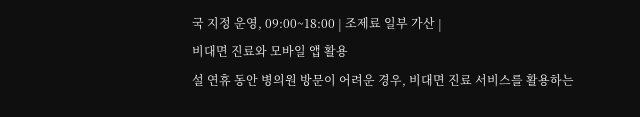국 지정 운영, 09:00~18:00 | 조제료 일부 가산 |
비대면 진료와 모바일 앱 활용
설 연휴 동안 병의원 방문이 어려운 경우, 비대면 진료 서비스를 활용하는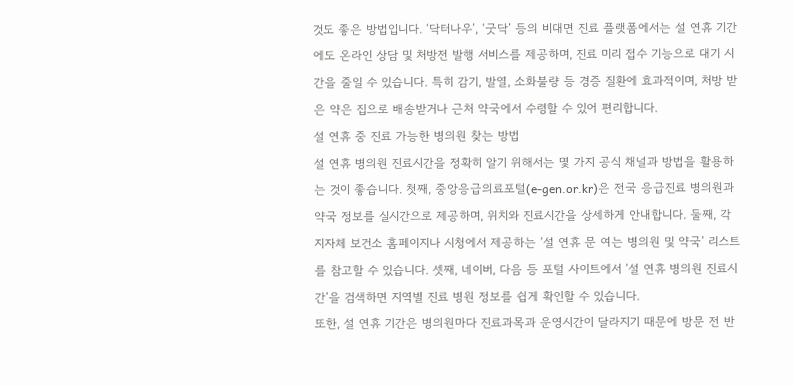것도 좋은 방법입니다. ‘닥터나우’, ‘굿닥’ 등의 비대면 진료 플랫폼에서는 설 연휴 기간에도 온라인 상담 및 처방전 발행 서비스를 제공하며, 진료 미리 접수 기능으로 대기 시간을 줄일 수 있습니다. 특히 감기, 발열, 소화불량 등 경증 질환에 효과적이며, 처방 받은 약은 집으로 배송받거나 근처 약국에서 수령할 수 있어 편리합니다.
설 연휴 중 진료 가능한 병의원 찾는 방법
설 연휴 병의원 진료시간을 정확히 알기 위해서는 몇 가지 공식 채널과 방법을 활용하는 것이 좋습니다. 첫째, 중앙응급의료포털(e-gen.or.kr)은 전국 응급진료 병의원과 약국 정보를 실시간으로 제공하며, 위치와 진료시간을 상세하게 안내합니다. 둘째, 각 지자체 보건소 홈페이지나 시청에서 제공하는 ‘설 연휴 문 여는 병의원 및 약국’ 리스트를 참고할 수 있습니다. 셋째, 네이버, 다음 등 포털 사이트에서 ‘설 연휴 병의원 진료시간’을 검색하면 지역별 진료 병원 정보를 쉽게 확인할 수 있습니다.
또한, 설 연휴 기간은 병의원마다 진료과목과 운영시간이 달라지기 때문에 방문 전 반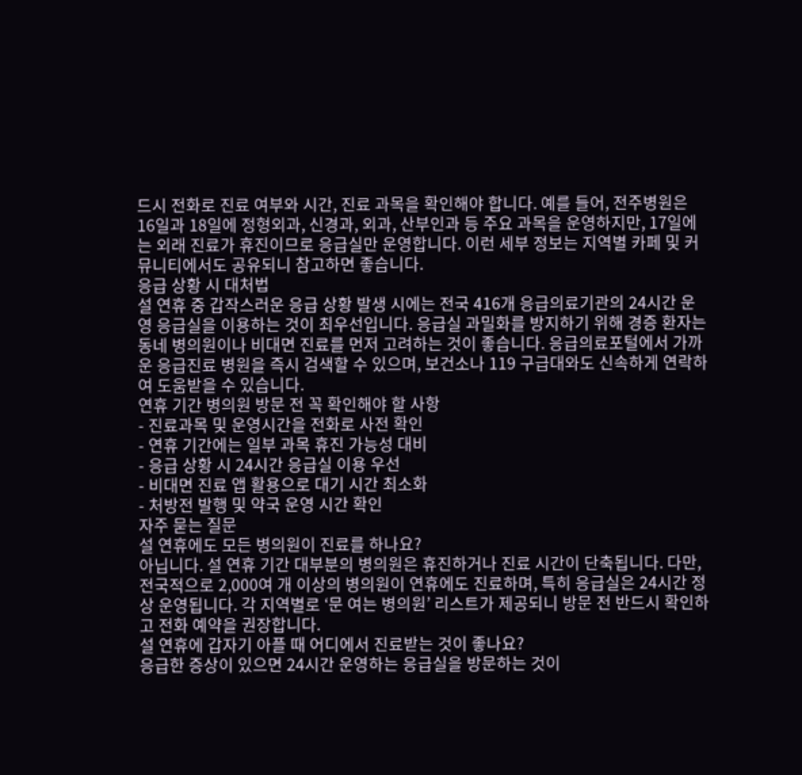드시 전화로 진료 여부와 시간, 진료 과목을 확인해야 합니다. 예를 들어, 전주병원은 16일과 18일에 정형외과, 신경과, 외과, 산부인과 등 주요 과목을 운영하지만, 17일에는 외래 진료가 휴진이므로 응급실만 운영합니다. 이런 세부 정보는 지역별 카페 및 커뮤니티에서도 공유되니 참고하면 좋습니다.
응급 상황 시 대처법
설 연휴 중 갑작스러운 응급 상황 발생 시에는 전국 416개 응급의료기관의 24시간 운영 응급실을 이용하는 것이 최우선입니다. 응급실 과밀화를 방지하기 위해 경증 환자는 동네 병의원이나 비대면 진료를 먼저 고려하는 것이 좋습니다. 응급의료포털에서 가까운 응급진료 병원을 즉시 검색할 수 있으며, 보건소나 119 구급대와도 신속하게 연락하여 도움받을 수 있습니다.
연휴 기간 병의원 방문 전 꼭 확인해야 할 사항
- 진료과목 및 운영시간을 전화로 사전 확인
- 연휴 기간에는 일부 과목 휴진 가능성 대비
- 응급 상황 시 24시간 응급실 이용 우선
- 비대면 진료 앱 활용으로 대기 시간 최소화
- 처방전 발행 및 약국 운영 시간 확인
자주 묻는 질문
설 연휴에도 모든 병의원이 진료를 하나요?
아닙니다. 설 연휴 기간 대부분의 병의원은 휴진하거나 진료 시간이 단축됩니다. 다만, 전국적으로 2,000여 개 이상의 병의원이 연휴에도 진료하며, 특히 응급실은 24시간 정상 운영됩니다. 각 지역별로 ‘문 여는 병의원’ 리스트가 제공되니 방문 전 반드시 확인하고 전화 예약을 권장합니다.
설 연휴에 갑자기 아플 때 어디에서 진료받는 것이 좋나요?
응급한 증상이 있으면 24시간 운영하는 응급실을 방문하는 것이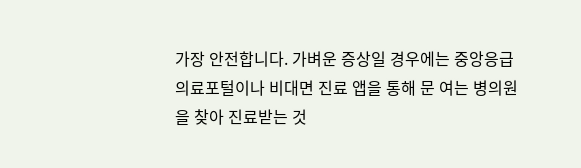가장 안전합니다. 가벼운 증상일 경우에는 중앙응급의료포털이나 비대면 진료 앱을 통해 문 여는 병의원을 찾아 진료받는 것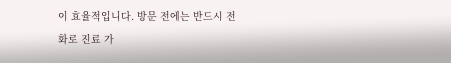이 효율적입니다. 방문 전에는 반드시 전화로 진료 가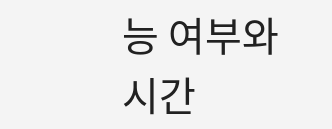능 여부와 시간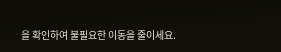을 확인하여 불필요한 이동을 줄이세요.